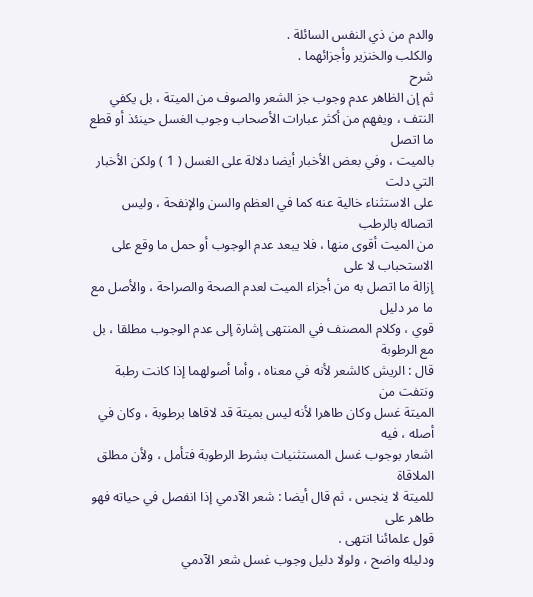والدم من ذي النفس السائلة .
والكلب والخنزير وأجزائهما .
شرح
ثم إن الظاهر عدم وجوب جز الشعر والصوف من الميتة ، بل يكفي
النتف ، ويفهم من أكثر عبارات الأصحاب وجوب الغسل حينئذ أو قطع ما اتصل
بالميت ، وفي بعض الأخبار أيضا دلالة على الغسل ( 1 ) ولكن الأخبار التي دلت
على الاستثناء خالية عنه كما في العظم والسن والإنفحة ، وليس اتصاله بالرطب
من الميت أقوى منها ، فلا يبعد عدم الوجوب أو حمل ما وقع على الاستحباب لا على
إزالة ما اتصل به من أجزاء الميت لعدم الصحة والصراحة ، والأصل مع ما مر دليل
قوي ، وكلام المصنف في المنتهى إشارة إلى عدم الوجوب مطلقا ، بل مع الرطوبة
قال : الريش كالشعر لأنه في معناه ، وأما أصولهما إذا كانت رطبة ونتفت من
الميتة غسل وكان طاهرا لأنه ليس بميتة قد لاقاها برطوبة ، وكان في أصله ، فيه
اشعار بوجوب غسل المستثنيات بشرط الرطوبة فتأمل ، ولأن مطلق الملاقاة
للميتة لا ينجس ، ثم قال أيضا : شعر الآدمي إذا انفصل في حياته فهو طاهر على
قول علمائنا انتهى .
ودليله واضح ، ولولا دليل وجوب غسل شعر الآدمي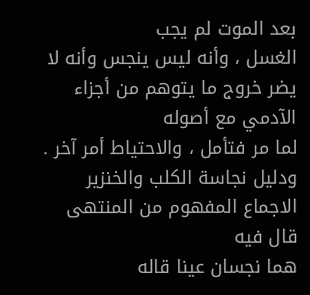بعد الموت لم يجب
الغسل ، وأنه ليس ينجس وأنه لا يضر خروج ما يتوهم من أجزاء الآدمي مع أصوله
لما مر فتأمل ، والاحتياط أمر آخر .
ودليل نجاسة الكلب والخنزير الاجماع المفهوم من المنتهى قال فيه
هما نجسان عينا قاله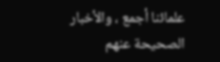علمائنا أجمع ، والأخبار الصحيحة عنهم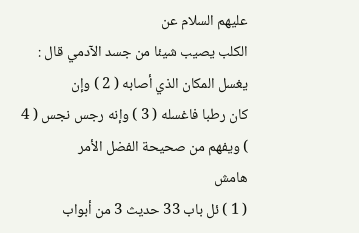عليهم السلام عن
الكلب يصيب شيئا من جسد الآدمي قال : يغسل المكان الذي أصابه ( 2 ) وإن
كان رطبا فاغسله ( 3 ) وإنه رجس نجس ( 4 ) ويفهم من صحيحة الفضل الأمر
هامش
( 1 ) ئل باب 33 حديث 3 من أبواب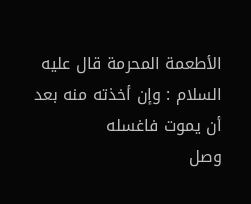الأطعمة المحرمة قال عليه السلام : وإن أخذته منه بعد أن يموت فاغسله
وصل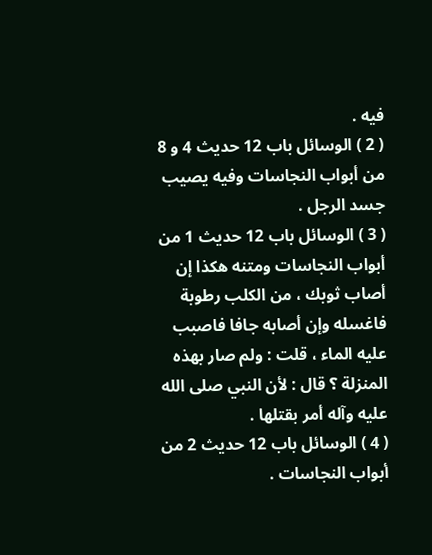فيه .
( 2 ) الوسائل باب 12 حديث 4 و 8 من أبواب النجاسات وفيه يصيب جسد الرجل .
( 3 ) الوسائل باب 12 حديث 1 من أبواب النجاسات ومتنه هكذا إن أصاب ثوبك ، من الكلب رطوبة
فاغسله وإن أصابه جافا فاصبب عليه الماء ، قلت : ولم صار بهذه المنزلة ؟ قال : لأن النبي صلى الله عليه وآله أمر بقتلها .
( 4 ) الوسائل باب 12 حديث 2 من أبواب النجاسات .